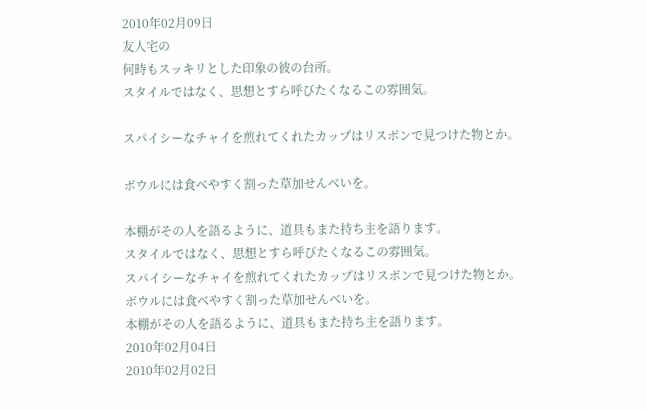2010年02月09日
友人宅の
何時もスッキリとした印象の彼の台所。
スタイルではなく、思想とすら呼びたくなるこの雰囲気。

スパイシーなチャイを煎れてくれたカップはリスボンで見つけた物とか。

ボウルには食べやすく割った草加せんべいを。

本棚がその人を語るように、道具もまた持ち主を語ります。
スタイルではなく、思想とすら呼びたくなるこの雰囲気。
スパイシーなチャイを煎れてくれたカップはリスボンで見つけた物とか。
ボウルには食べやすく割った草加せんべいを。
本棚がその人を語るように、道具もまた持ち主を語ります。
2010年02月04日
2010年02月02日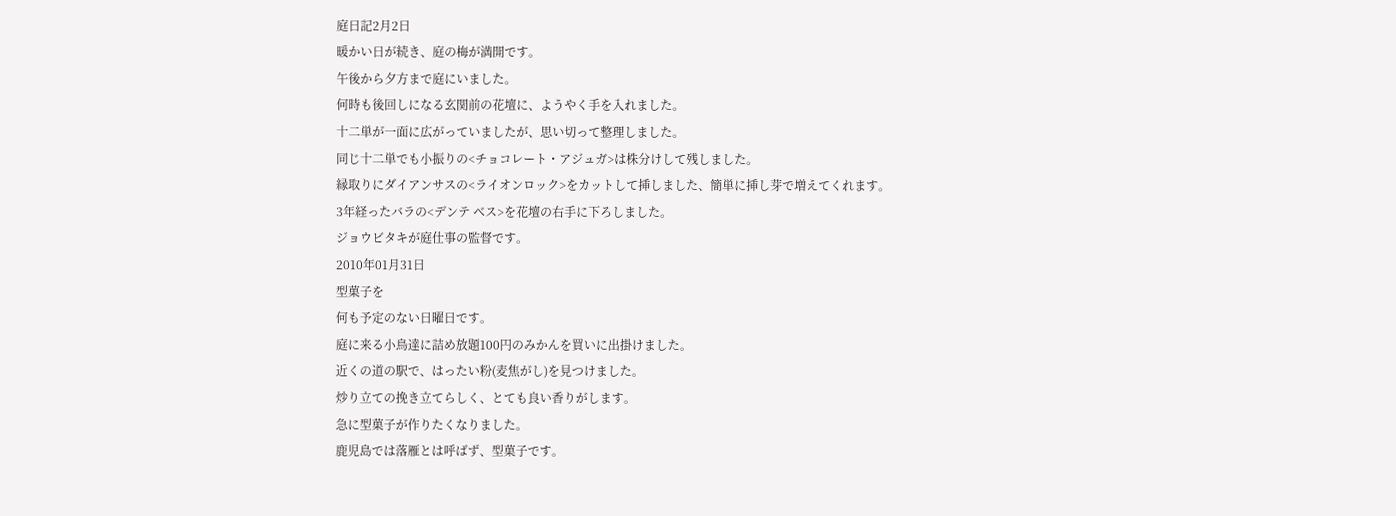庭日記2月2日
暖かい日が続き、庭の梅が満開です。
午後から夕方まで庭にいました。
何時も後回しになる玄関前の花壇に、ようやく手を入れました。
十二単が一面に広がっていましたが、思い切って整理しました。
同じ十二単でも小振りの<チョコレート・アジュガ>は株分けして残しました。
縁取りにダイアンサスの<ライオンロック>をカットして挿しました、簡単に挿し芽で増えてくれます。
3年経ったバラの<デンテ ベス>を花壇の右手に下ろしました。
ジョウビタキが庭仕事の監督です。
2010年01月31日
型菓子を
何も予定のない日曜日です。
庭に来る小鳥達に詰め放題100円のみかんを買いに出掛けました。
近くの道の駅で、はったい粉(麦焦がし)を見つけました。
炒り立ての挽き立てらしく、とても良い香りがします。
急に型菓子が作りたくなりました。
鹿児島では落雁とは呼ばず、型菓子です。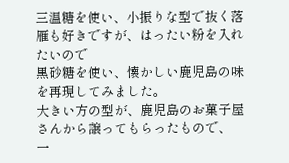三温糖を使い、小振りな型で抜く落雁も好きですが、はったい粉を入れたいので
黒砂糖を使い、懐かしい鹿児島の味を再現してみました。
大きい方の型が、鹿児島のお菓子屋さんから譲ってもらったもので、
一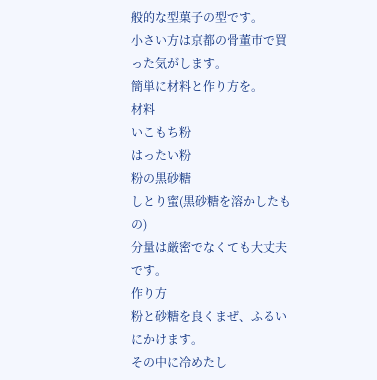般的な型菓子の型です。
小さい方は京都の骨董市で買った気がします。
簡単に材料と作り方を。
材料
いこもち粉
はったい粉
粉の黒砂糖
しとり蜜(黒砂糖を溶かしたもの)
分量は厳密でなくても大丈夫です。
作り方
粉と砂糖を良くまぜ、ふるいにかけます。
その中に冷めたし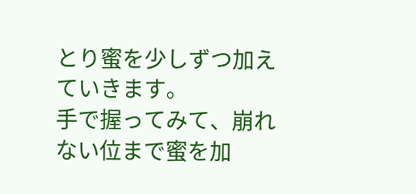とり蜜を少しずつ加えていきます。
手で握ってみて、崩れない位まで蜜を加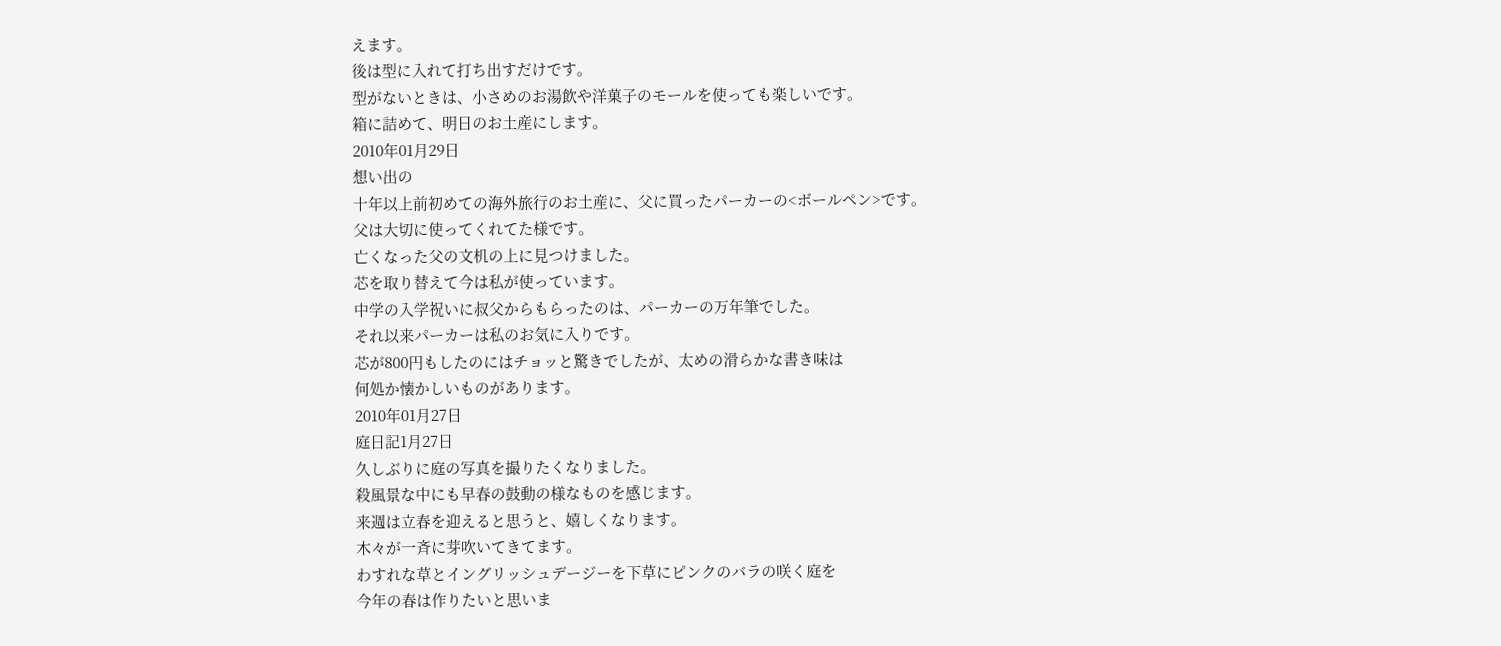えます。
後は型に入れて打ち出すだけです。
型がないときは、小さめのお湯飲や洋菓子のモールを使っても楽しいです。
箱に詰めて、明日のお土産にします。
2010年01月29日
想い出の
十年以上前初めての海外旅行のお土産に、父に買ったパーカーの<ボールペン>です。
父は大切に使ってくれてた様です。
亡くなった父の文机の上に見つけました。
芯を取り替えて今は私が使っています。
中学の入学祝いに叔父からもらったのは、パーカーの万年筆でした。
それ以来パーカーは私のお気に入りです。
芯が800円もしたのにはチョッと驚きでしたが、太めの滑らかな書き味は
何処か懐かしいものがあります。
2010年01月27日
庭日記1月27日
久しぶりに庭の写真を撮りたくなりました。
殺風景な中にも早春の鼓動の様なものを感じます。
来週は立春を迎えると思うと、嬉しくなります。
木々が一斉に芽吹いてきてます。
わすれな草とイングリッシュデージーを下草にピンクのバラの咲く庭を
今年の春は作りたいと思いま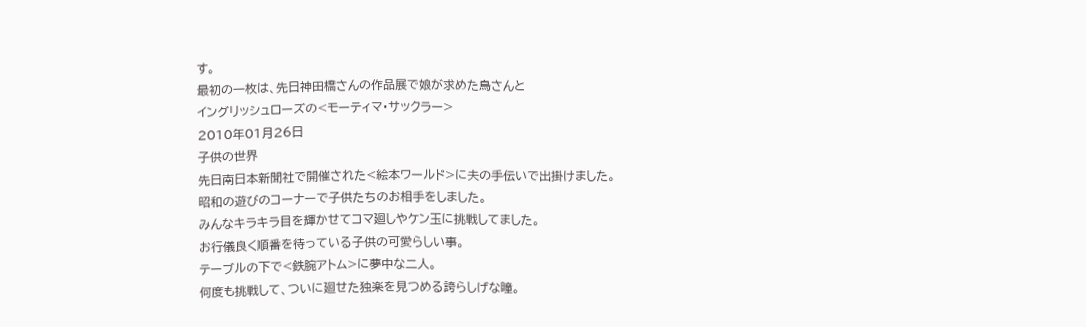す。
最初の一枚は、先日神田橋さんの作品展で娘が求めた鳥さんと
イングリッシュローズの<モーティマ・サックラー>
2010年01月26日
子供の世界
先日南日本新聞社で開催された<絵本ワールド>に夫の手伝いで出掛けました。
昭和の遊びのコーナーで子供たちのお相手をしました。
みんなキラキラ目を輝かせてコマ廻しやケン玉に挑戦してました。
お行儀良く順番を待っている子供の可愛らしい事。
テーブルの下で<鉄腕アトム>に夢中な二人。
何度も挑戦して、ついに廻せた独楽を見つめる誇らしげな瞳。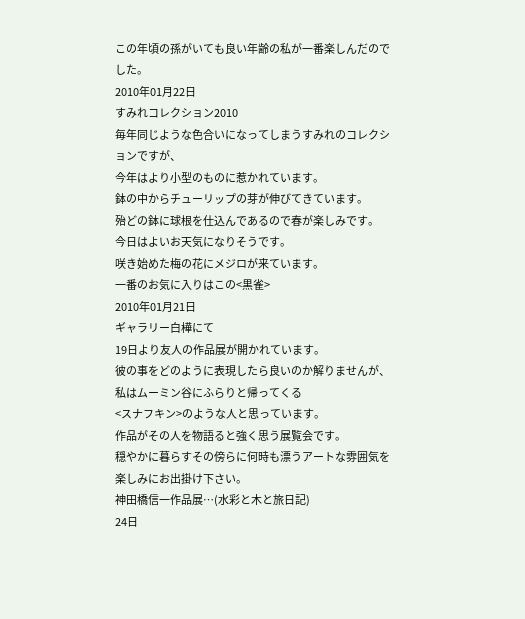この年頃の孫がいても良い年齢の私が一番楽しんだのでした。
2010年01月22日
すみれコレクション2010
毎年同じような色合いになってしまうすみれのコレクションですが、
今年はより小型のものに惹かれています。
鉢の中からチューリップの芽が伸びてきています。
殆どの鉢に球根を仕込んであるので春が楽しみです。
今日はよいお天気になりそうです。
咲き始めた梅の花にメジロが来ています。
一番のお気に入りはこの<黒雀>
2010年01月21日
ギャラリー白樺にて
19日より友人の作品展が開かれています。
彼の事をどのように表現したら良いのか解りませんが、私はムーミン谷にふらりと帰ってくる
<スナフキン>のような人と思っています。
作品がその人を物語ると強く思う展覧会です。
穏やかに暮らすその傍らに何時も漂うアートな雰囲気を楽しみにお出掛け下さい。
神田橋信一作品展…(水彩と木と旅日記)
24日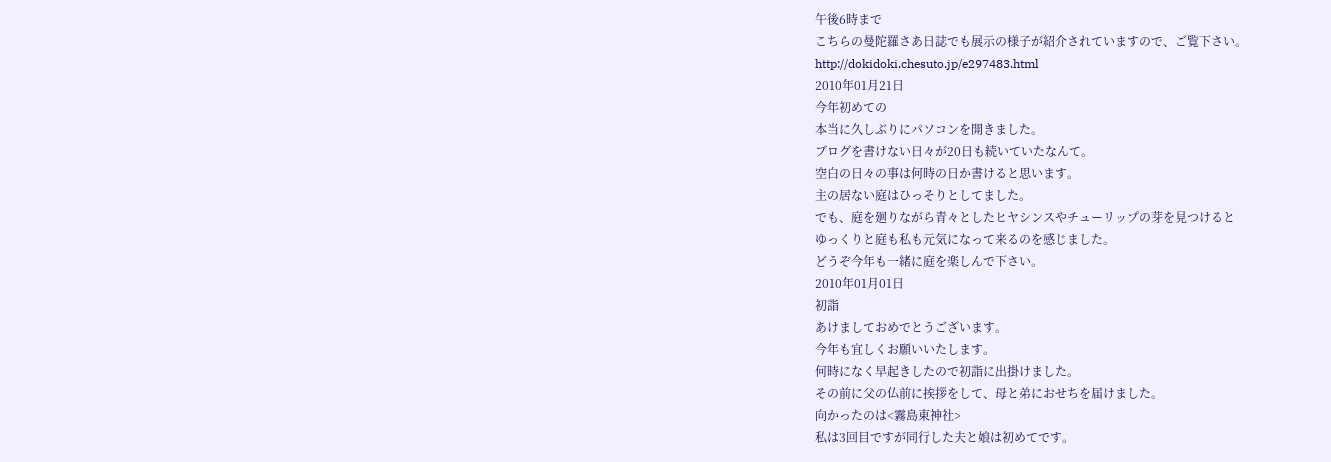午後6時まで
こちらの曼陀羅さあ日誌でも展示の様子が紹介されていますので、ご覧下さい。
http://dokidoki.chesuto.jp/e297483.html
2010年01月21日
今年初めての
本当に久しぶりにパソコンを開きました。
ブログを書けない日々が20日も続いていたなんて。
空白の日々の事は何時の日か書けると思います。
主の居ない庭はひっそりとしてました。
でも、庭を廻りながら青々としたヒヤシンスやチューリップの芽を見つけると
ゆっくりと庭も私も元気になって来るのを感じました。
どうぞ今年も一緒に庭を楽しんで下さい。
2010年01月01日
初詣
あけましておめでとうございます。
今年も宜しくお願いいたします。
何時になく早起きしたので初詣に出掛けました。
その前に父の仏前に挨拶をして、母と弟におせちを届けました。
向かったのは<霧島東神社>
私は3回目ですが同行した夫と娘は初めてです。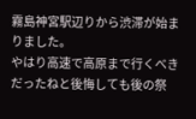霧島神宮駅辺りから渋滞が始まりました。
やはり高速で高原まで行くべきだったねと後悔しても後の祭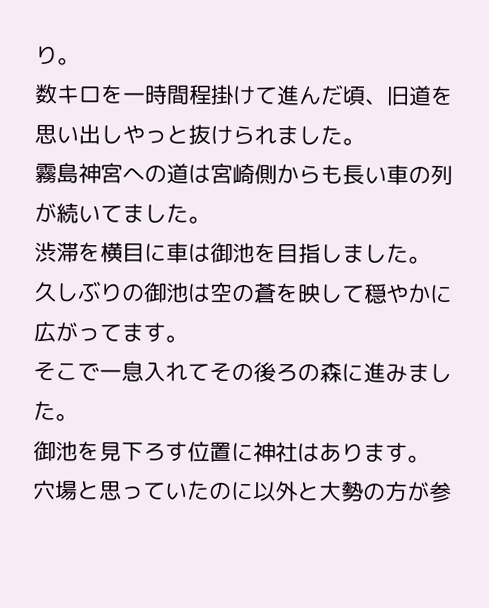り。
数キロを一時間程掛けて進んだ頃、旧道を思い出しやっと抜けられました。
霧島神宮への道は宮崎側からも長い車の列が続いてました。
渋滞を横目に車は御池を目指しました。
久しぶりの御池は空の蒼を映して穏やかに広がってます。
そこで一息入れてその後ろの森に進みました。
御池を見下ろす位置に神社はあります。
穴場と思っていたのに以外と大勢の方が参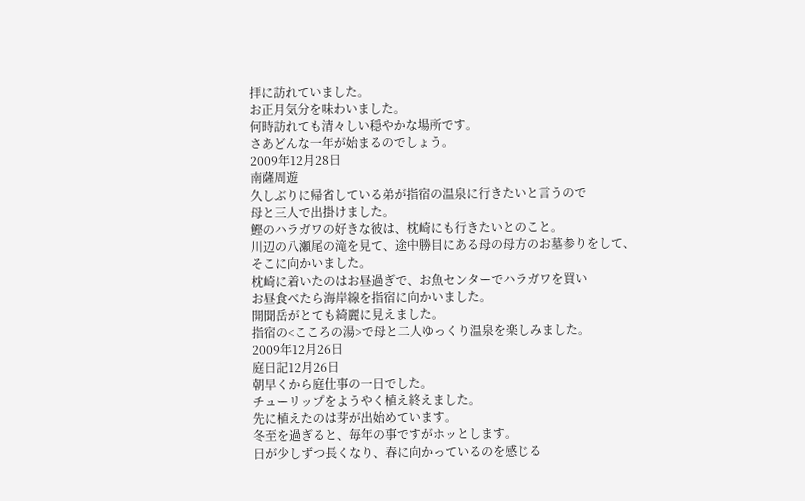拝に訪れていました。
お正月気分を味わいました。
何時訪れても清々しい穏やかな場所です。
さあどんな一年が始まるのでしょう。
2009年12月28日
南薩周遊
久しぶりに帰省している弟が指宿の温泉に行きたいと言うので
母と三人で出掛けました。
鰹のハラガワの好きな彼は、枕崎にも行きたいとのこと。
川辺の八瀬尾の滝を見て、途中勝目にある母の母方のお墓参りをして、
そこに向かいました。
枕崎に着いたのはお昼過ぎで、お魚センターでハラガワを買い
お昼食べたら海岸線を指宿に向かいました。
開聞岳がとても綺麗に見えました。
指宿の<こころの湯>で母と二人ゆっくり温泉を楽しみました。
2009年12月26日
庭日記12月26日
朝早くから庭仕事の一日でした。
チューリップをようやく植え終えました。
先に植えたのは芽が出始めています。
冬至を過ぎると、毎年の事ですがホッとします。
日が少しずつ長くなり、春に向かっているのを感じる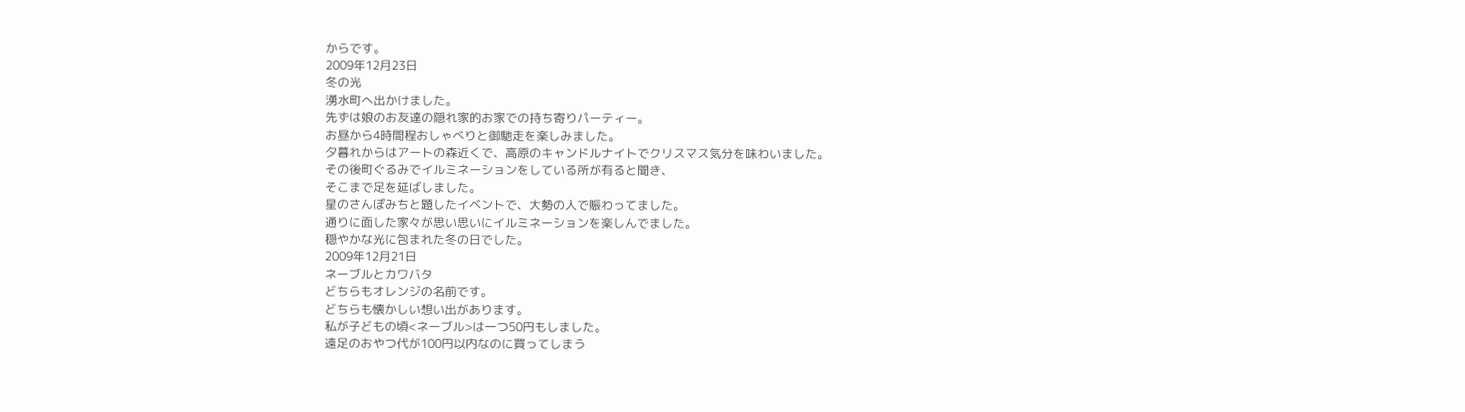からです。
2009年12月23日
冬の光
湧水町へ出かけました。
先ずは娘のお友達の隠れ家的お家での持ち寄りパーティー。
お昼から4時間程おしゃべりと御馳走を楽しみました。
夕暮れからはアートの森近くで、高原のキャンドルナイトでクリスマス気分を味わいました。
その後町ぐるみでイルミネーションをしている所が有ると聞き、
そこまで足を延ばしました。
星のさんぽみちと題したイベントで、大勢の人で賑わってました。
通りに面した家々が思い思いにイルミネーションを楽しんでました。
穏やかな光に包まれた冬の日でした。
2009年12月21日
ネーブルとカワバタ
どちらもオレンジの名前です。
どちらも懐かしい想い出があります。
私が子どもの頃<ネーブル>は一つ50円もしました。
遠足のおやつ代が100円以内なのに買ってしまう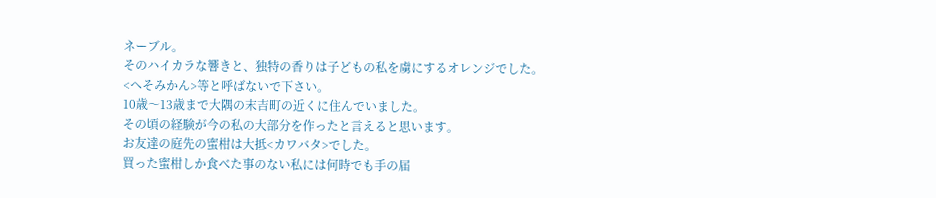ネーブル。
そのハイカラな響きと、独特の香りは子どもの私を虜にするオレンジでした。
<へそみかん>等と呼ばないで下さい。
10歳〜13歳まで大隅の末吉町の近くに住んでいました。
その頃の経験が今の私の大部分を作ったと言えると思います。
お友達の庭先の蜜柑は大抵<カワバタ>でした。
買った蜜柑しか食べた事のない私には何時でも手の届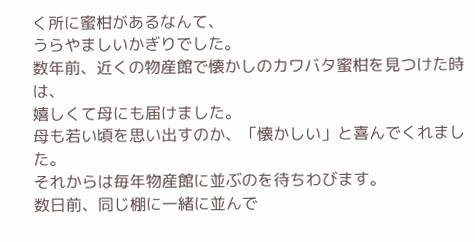く所に蜜柑があるなんて、
うらやましいかぎりでした。
数年前、近くの物産館で懐かしのカワバタ蜜柑を見つけた時は、
嬉しくて母にも届けました。
母も若い頃を思い出すのか、「懐かしい」と喜んでくれました。
それからは毎年物産館に並ぶのを待ちわびます。
数日前、同じ棚に一緒に並んで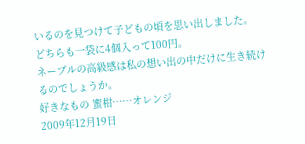いるのを見つけて子どもの頃を思い出しました。
どちらも一袋に4個入って100円。
ネーブルの高級感は私の想い出の中だけに生き続けるのでしょうか。
好きなもの 蜜柑……オレンジ
2009年12月19日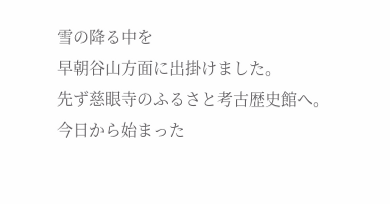雪の降る中を
早朝谷山方面に出掛けました。
先ず慈眼寺のふるさと考古歴史館へ。
今日から始まった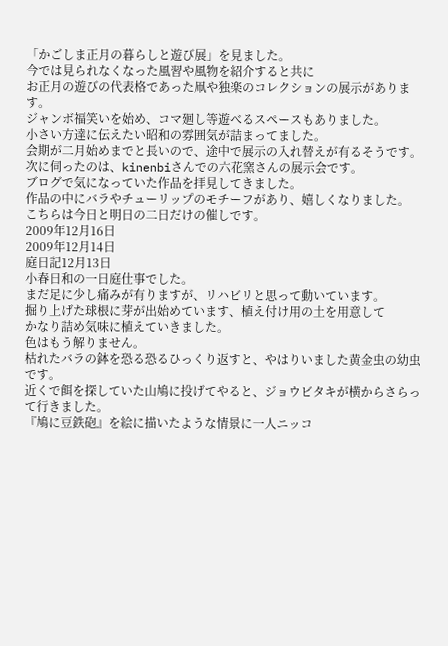「かごしま正月の暮らしと遊び展」を見ました。
今では見られなくなった風習や風物を紹介すると共に
お正月の遊びの代表格であった凧や独楽のコレクションの展示があります。
ジャンボ福笑いを始め、コマ廻し等遊べるスペースもありました。
小さい方達に伝えたい昭和の雰囲気が詰まってました。
会期が二月始めまでと長いので、途中で展示の入れ替えが有るそうです。
次に伺ったのは、kinenbiさんでの六花窯さんの展示会です。
ブログで気になっていた作品を拝見してきました。
作品の中にバラやチューリップのモチーフがあり、嬉しくなりました。
こちらは今日と明日の二日だけの催しです。
2009年12月16日
2009年12月14日
庭日記12月13日
小春日和の一日庭仕事でした。
まだ足に少し痛みが有りますが、リハビリと思って動いています。
掘り上げた球根に芽が出始めています、植え付け用の土を用意して
かなり詰め気味に植えていきました。
色はもう解りません。
枯れたバラの鉢を恐る恐るひっくり返すと、やはりいました黄金虫の幼虫です。
近くで餌を探していた山鳩に投げてやると、ジョウビタキが横からさらって行きました。
『鳩に豆鉄砲』を絵に描いたような情景に一人ニッコ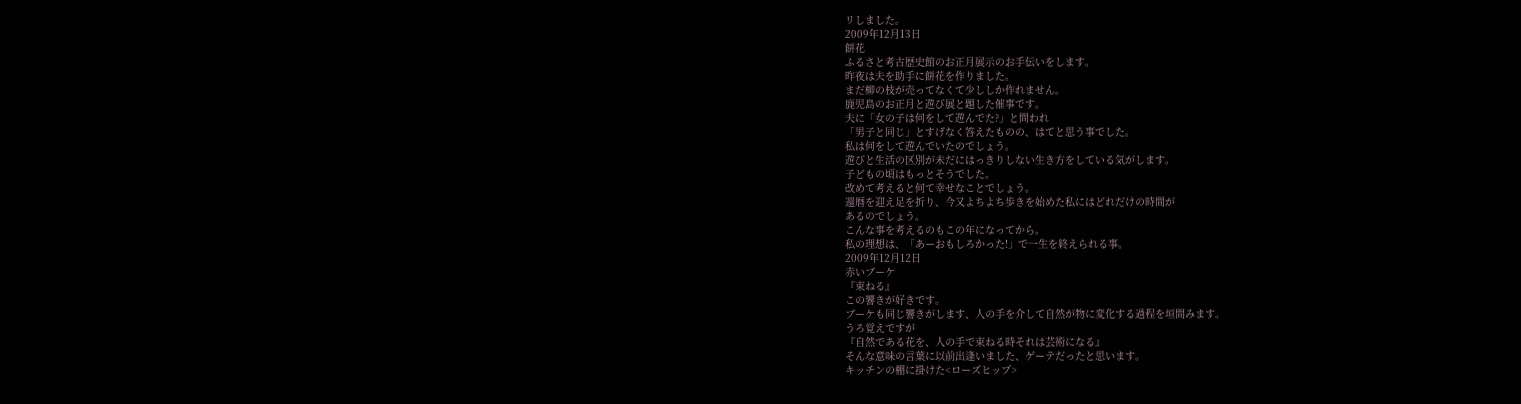リしました。
2009年12月13日
餅花
ふるさと考古歴史館のお正月展示のお手伝いをします。
昨夜は夫を助手に餅花を作りました。
まだ柳の枝が売ってなくて少ししか作れません。
鹿児島のお正月と遊び展と題した催事です。
夫に「女の子は何をして遊んでた?」と問われ
「男子と同じ」とすげなく答えたものの、はてと思う事でした。
私は何をして遊んでいたのでしょう。
遊びと生活の区別が未だにはっきりしない生き方をしている気がします。
子どもの頃はもっとそうでした。
改めて考えると何て幸せなことでしょう。
還暦を迎え足を折り、今又よちよち歩きを始めた私にはどれだけの時間が
あるのでしょう。
こんな事を考えるのもこの年になってから。
私の理想は、「あーおもしろかった!」で一生を終えられる事。
2009年12月12日
赤いブーケ
『束ねる』
この響きが好きです。
ブーケも同じ響きがします、人の手を介して自然が物に変化する過程を垣間みます。
うろ覚えですが
『自然である花を、人の手で束ねる時それは芸術になる』
そんな意味の言葉に以前出逢いました、ゲーテだったと思います。
キッチンの棚に掛けた<ローズヒップ>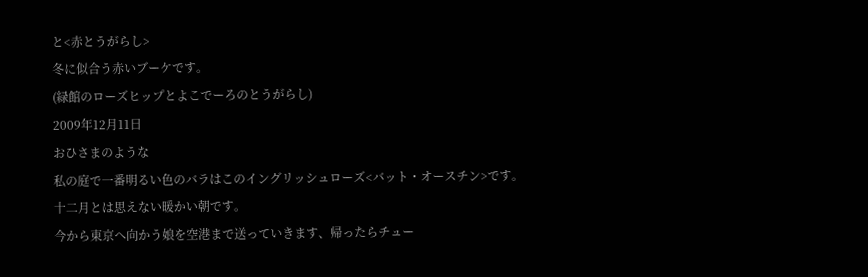と<赤とうがらし>
冬に似合う赤いブーケです。
(緑館のローズヒップとよこでーろのとうがらし)
2009年12月11日
おひさまのような
私の庭で一番明るい色のバラはこのイングリッシュローズ<バット・オースチン>です。
十二月とは思えない暖かい朝です。
今から東京へ向かう娘を空港まで送っていきます、帰ったらチュー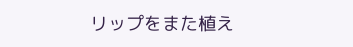リップをまた植え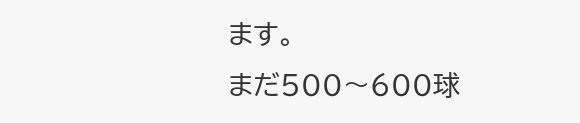ます。
まだ500〜600球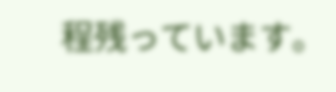程残っています。